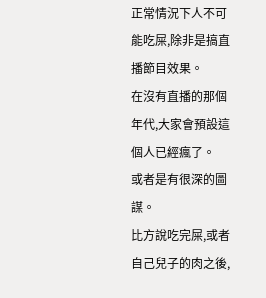正常情況下人不可能吃屎,除非是搞直播節目效果。
在沒有直播的那個年代,大家會預設這個人已經瘋了。
或者是有很深的圖謀。
比方說吃完屎,或者自己兒子的肉之後,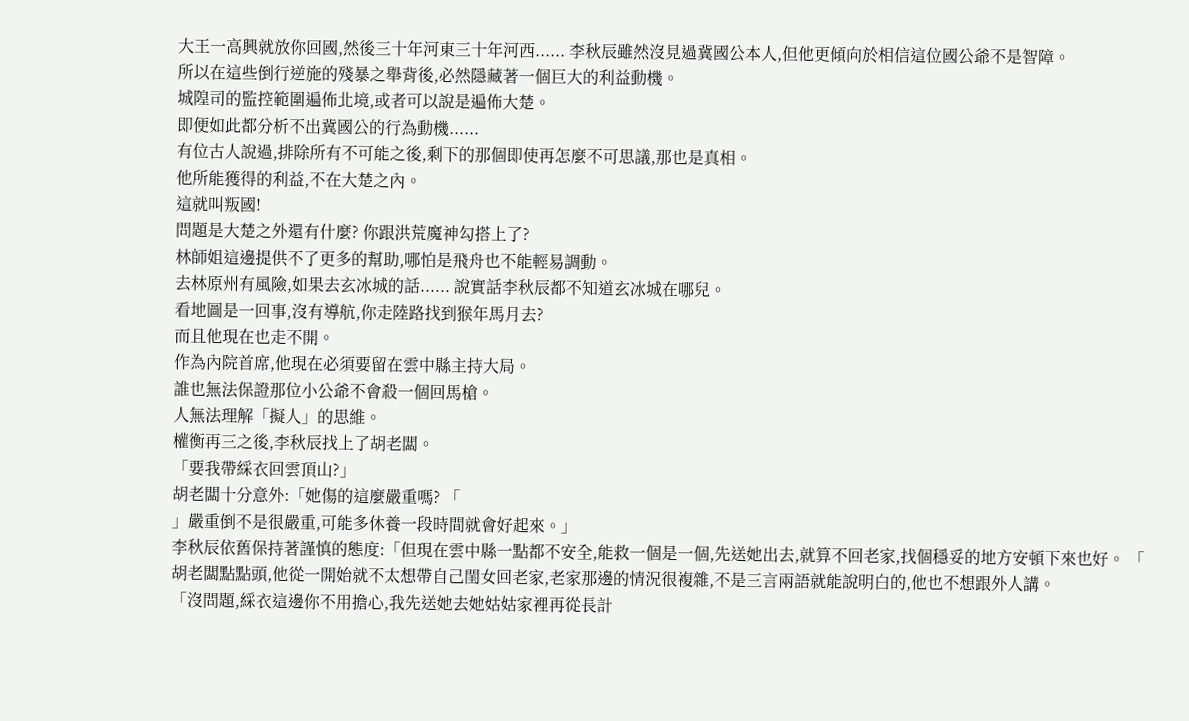大王一高興就放你回國,然後三十年河東三十年河西...... 李秋辰雖然沒見過冀國公本人,但他更傾向於相信這位國公爺不是智障。
所以在這些倒行逆施的殘暴之舉背後,必然隱藏著一個巨大的利益動機。
城隍司的監控範圍遍佈北境,或者可以說是遍佈大楚。
即便如此都分析不出冀國公的行為動機......
有位古人說過,排除所有不可能之後,剩下的那個即使再怎麼不可思議,那也是真相。
他所能獲得的利益,不在大楚之內。
這就叫叛國!
問題是大楚之外還有什麼? 你跟洪荒魔神勾搭上了?
林師姐這邊提供不了更多的幫助,哪怕是飛舟也不能輕易調動。
去林原州有風險,如果去玄冰城的話...... 說實話李秋辰都不知道玄冰城在哪兒。
看地圖是一回事,沒有導航,你走陸路找到猴年馬月去?
而且他現在也走不開。
作為內院首席,他現在必須要留在雲中縣主持大局。
誰也無法保證那位小公爺不會殺一個回馬槍。
人無法理解「擬人」的思維。
權衡再三之後,李秋辰找上了胡老闆。
「要我帶綵衣回雲頂山?」
胡老闆十分意外:「她傷的這麼嚴重嗎? 「
」嚴重倒不是很嚴重,可能多休養一段時間就會好起來。」
李秋辰依舊保持著謹慎的態度:「但現在雲中縣一點都不安全,能救一個是一個,先送她出去,就算不回老家,找個穩妥的地方安頓下來也好。 「
胡老闆點點頭,他從一開始就不太想帶自己閨女回老家,老家那邊的情況很複雜,不是三言兩語就能說明白的,他也不想跟外人講。
「沒問題,綵衣這邊你不用擔心,我先送她去她姑姑家裡再從長計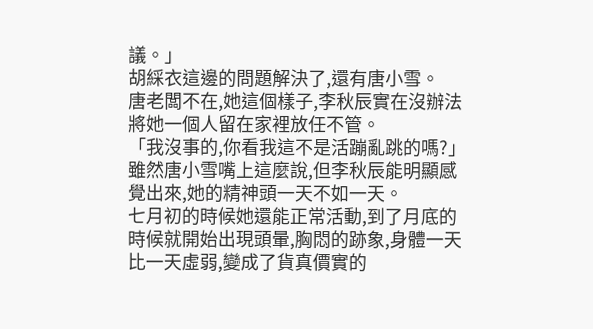議。」
胡綵衣這邊的問題解決了,還有唐小雪。
唐老闆不在,她這個樣子,李秋辰實在沒辦法將她一個人留在家裡放任不管。
「我沒事的,你看我這不是活蹦亂跳的嗎?」
雖然唐小雪嘴上這麼說,但李秋辰能明顯感覺出來,她的精神頭一天不如一天。
七月初的時候她還能正常活動,到了月底的時候就開始出現頭暈,胸悶的跡象,身體一天比一天虛弱,變成了貨真價實的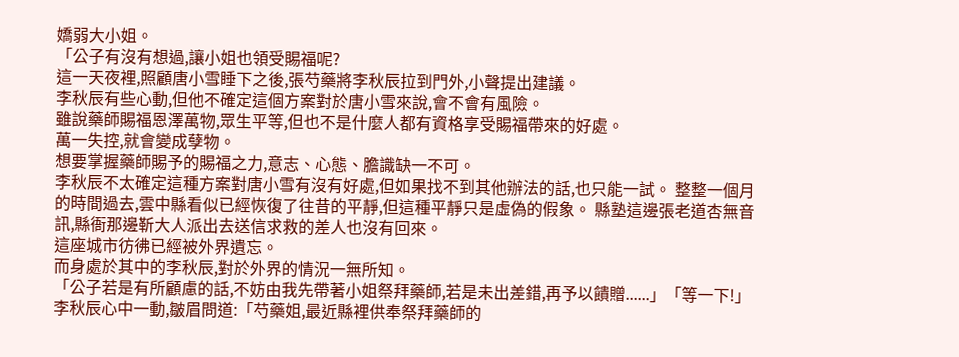嬌弱大小姐。
「公子有沒有想過,讓小姐也領受賜福呢?
這一天夜裡,照顧唐小雪睡下之後,張芍藥將李秋辰拉到門外,小聲提出建議。
李秋辰有些心動,但他不確定這個方案對於唐小雪來說,會不會有風險。
雖說藥師賜福恩澤萬物,眾生平等,但也不是什麼人都有資格享受賜福帶來的好處。
萬一失控,就會變成孽物。
想要掌握藥師賜予的賜福之力,意志、心態、膽識缺一不可。
李秋辰不太確定這種方案對唐小雪有沒有好處,但如果找不到其他辦法的話,也只能一試。 整整一個月的時間過去,雲中縣看似已經恢復了往昔的平靜,但這種平靜只是虛偽的假象。 縣塾這邊張老道杏無音訊,縣衙那邊靳大人派出去送信求救的差人也沒有回來。
這座城市彷彿已經被外界遺忘。
而身處於其中的李秋辰,對於外界的情況一無所知。
「公子若是有所顧慮的話,不妨由我先帶著小姐祭拜藥師,若是未出差錯,再予以饋贈......」「等一下!」
李秋辰心中一動,皺眉問道:「芍藥姐,最近縣裡供奉祭拜藥師的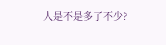人是不是多了不少?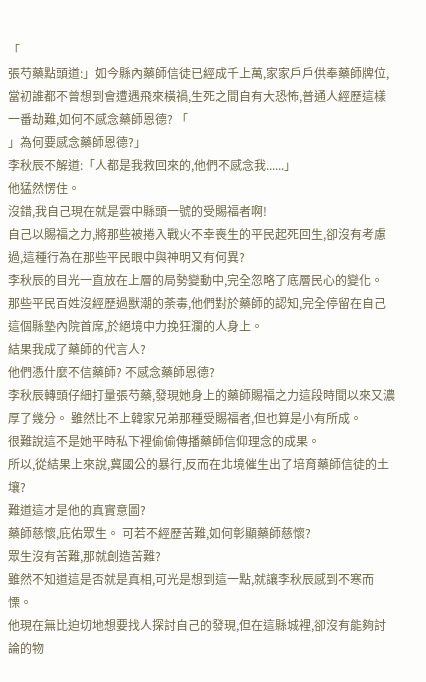「
張芍藥點頭道:」如今縣內藥師信徒已經成千上萬,家家戶戶供奉藥師牌位,當初誰都不曾想到會遭遇飛來橫禍,生死之間自有大恐怖,普通人經歷這樣一番劫難,如何不感念藥師恩德? 「
」為何要感念藥師恩德?」
李秋辰不解道:「人都是我救回來的,他們不感念我......」
他猛然愣住。
沒錯,我自己現在就是雲中縣頭一號的受賜福者啊!
自己以賜福之力,將那些被捲入戰火不幸喪生的平民起死回生,卻沒有考慮過,這種行為在那些平民眼中與神明又有何異?
李秋辰的目光一直放在上層的局勢變動中,完全忽略了底層民心的變化。
那些平民百姓沒經歷過獸潮的荼毒,他們對於藥師的認知,完全停留在自己這個縣塾內院首席,於絕境中力挽狂瀾的人身上。
結果我成了藥師的代言人?
他們憑什麼不信藥師? 不感念藥師恩德?
李秋辰轉頭仔細打量張芍藥,發現她身上的藥師賜福之力這段時間以來又濃厚了幾分。 雖然比不上韓家兄弟那種受賜福者,但也算是小有所成。
很難說這不是她平時私下裡偷偷傳播藥師信仰理念的成果。
所以,從結果上來說,冀國公的暴行,反而在北境催生出了培育藥師信徒的土壤?
難道這才是他的真實意圖?
藥師慈懷,庇佑眾生。 可若不經歷苦難,如何彰顯藥師慈懷?
眾生沒有苦難,那就創造苦難?
雖然不知道這是否就是真相,可光是想到這一點,就讓李秋辰感到不寒而慄。
他現在無比迫切地想要找人探討自己的發現,但在這縣城裡,卻沒有能夠討論的物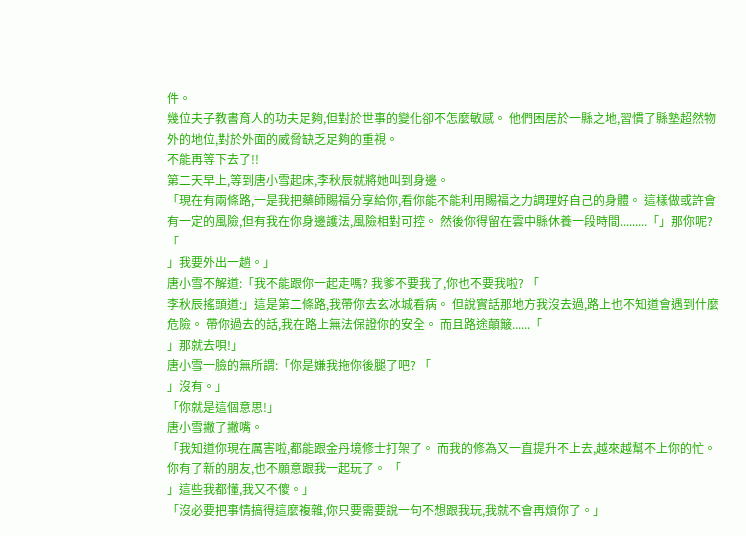件。
幾位夫子教書育人的功夫足夠,但對於世事的變化卻不怎麼敏感。 他們困居於一縣之地,習慣了縣塾超然物外的地位,對於外面的威脅缺乏足夠的重視。
不能再等下去了!!
第二天早上,等到唐小雪起床,李秋辰就將她叫到身邊。
「現在有兩條路,一是我把藥師賜福分享給你,看你能不能利用賜福之力調理好自己的身體。 這樣做或許會有一定的風險,但有我在你身邊護法,風險相對可控。 然後你得留在雲中縣休養一段時間.........「」那你呢? 「
」我要外出一趟。」
唐小雪不解道:「我不能跟你一起走嗎? 我爹不要我了,你也不要我啦? 「
李秋辰搖頭道:」這是第二條路,我帶你去玄冰城看病。 但說實話那地方我沒去過,路上也不知道會遇到什麼危險。 帶你過去的話,我在路上無法保證你的安全。 而且路途顛簸......「
」那就去唄!」
唐小雪一臉的無所謂:「你是嫌我拖你後腿了吧? 「
」沒有。」
「你就是這個意思!」
唐小雪撇了撇嘴。
「我知道你現在厲害啦,都能跟金丹境修士打架了。 而我的修為又一直提升不上去,越來越幫不上你的忙。 你有了新的朋友,也不願意跟我一起玩了。 「
」這些我都懂,我又不傻。」
「沒必要把事情搞得這麼複雜,你只要需要說一句不想跟我玩,我就不會再煩你了。」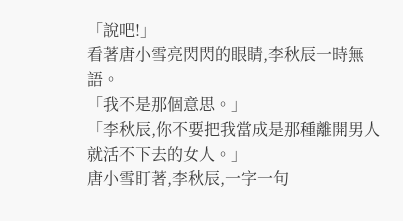「說吧!」
看著唐小雪亮閃閃的眼睛,李秋辰一時無語。
「我不是那個意思。」
「李秋辰,你不要把我當成是那種離開男人就活不下去的女人。」
唐小雪盯著,李秋辰,一字一句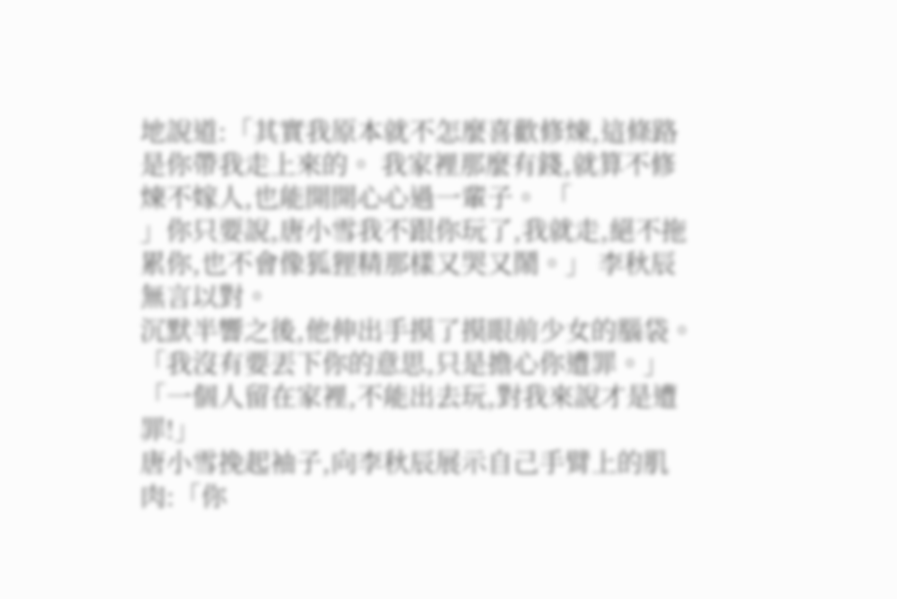地說道:「其實我原本就不怎麼喜歡修煉,這條路是你帶我走上來的。 我家裡那麼有錢,就算不修煉不嫁人,也能開開心心過一輩子。 「
」你只要說,唐小雪我不跟你玩了,我就走,絕不拖累你,也不會像狐狸精那樣又哭又鬧。」 李秋辰無言以對。
沉默半響之後,他伸出手摸了摸眼前少女的腦袋。
「我沒有要丟下你的意思,只是擔心你遭罪。」
「一個人留在家裡,不能出去玩,對我來說才是遭罪!」
唐小雪挽起袖子,向李秋辰展示自己手臂上的肌肉:「你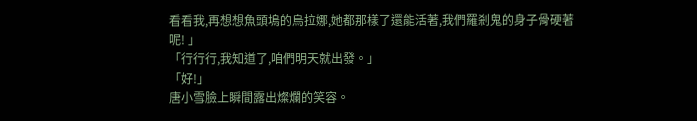看看我,再想想魚頭塢的烏拉娜,她都那樣了還能活著,我們羅剎鬼的身子骨硬著呢! 」
「行行行,我知道了,咱們明天就出發。」
「好!」
唐小雪臉上瞬間露出燦爛的笑容。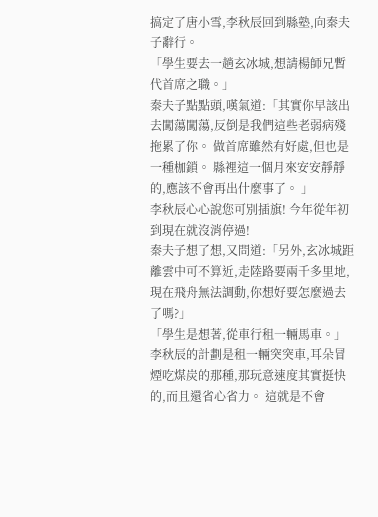搞定了唐小雪,李秋辰回到縣塾,向秦夫子辭行。
「學生要去一趟玄冰城,想請楊師兄暫代首席之職。」
秦夫子點點頭,嘆氣道:「其實你早該出去闖蕩闖蕩,反倒是我們這些老弱病殘拖累了你。 做首席雖然有好處,但也是一種枷鎖。 縣裡這一個月來安安靜靜的,應該不會再出什麼事了。 」
李秋辰心心說您可別插旗! 今年從年初到現在就沒消停過!
秦夫子想了想,又問道:「另外,玄冰城距離雲中可不算近,走陸路要兩千多里地,現在飛舟無法調動,你想好要怎麼過去了嗎?」
「學生是想著,從車行租一輛馬車。」
李秋辰的計劃是租一輛突突車,耳朵冒煙吃煤炭的那種,那玩意速度其實挺快的,而且還省心省力。 這就是不會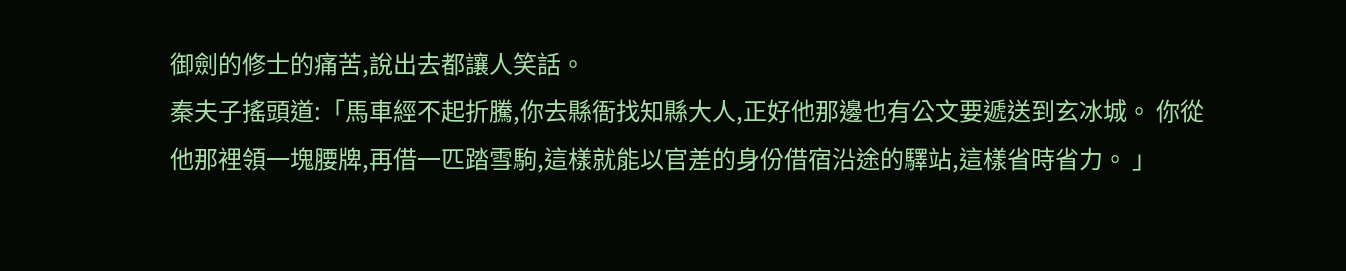御劍的修士的痛苦,說出去都讓人笑話。
秦夫子搖頭道:「馬車經不起折騰,你去縣衙找知縣大人,正好他那邊也有公文要遞送到玄冰城。 你從他那裡領一塊腰牌,再借一匹踏雪駒,這樣就能以官差的身份借宿沿途的驛站,這樣省時省力。 」